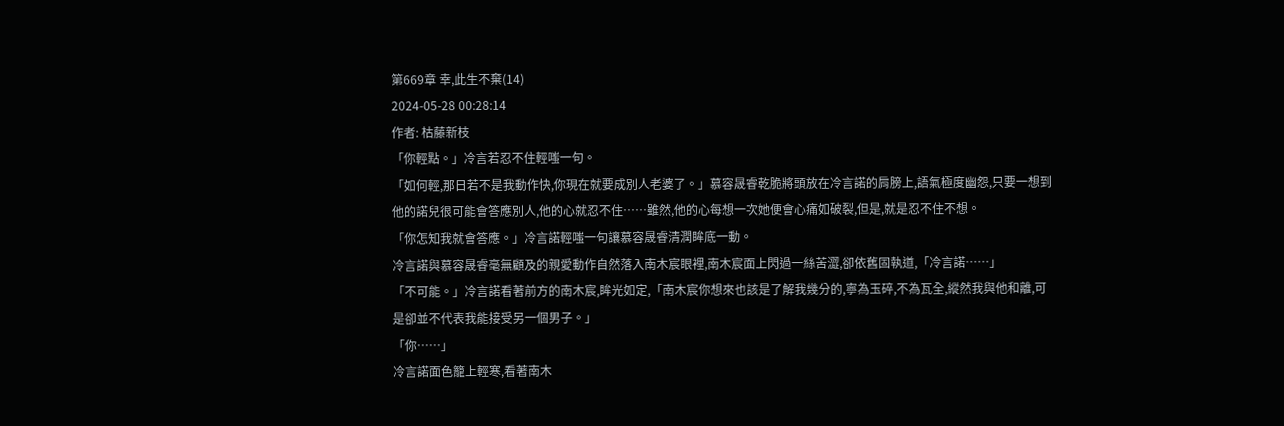第669章 幸,此生不棄(14)
2024-05-28 00:28:14
作者: 枯藤新枝
「你輕點。」冷言若忍不住輕嗤一句。
「如何輕,那日若不是我動作快,你現在就要成別人老婆了。」慕容晟睿乾脆將頭放在冷言諾的肩膀上,語氣極度幽怨,只要一想到他的諾兒很可能會答應別人,他的心就忍不住……雖然,他的心每想一次她便會心痛如破裂,但是,就是忍不住不想。
「你怎知我就會答應。」冷言諾輕嗤一句讓慕容晟睿清潤眸底一動。
冷言諾與慕容晟睿毫無顧及的親愛動作自然落入南木宸眼裡,南木宸面上閃過一絲苦澀,卻依舊固執道,「冷言諾……」
「不可能。」冷言諾看著前方的南木宸,眸光如定,「南木宸你想來也該是了解我幾分的,寧為玉碎,不為瓦全,縱然我與他和離,可是卻並不代表我能接受另一個男子。」
「你……」
冷言諾面色籠上輕寒,看著南木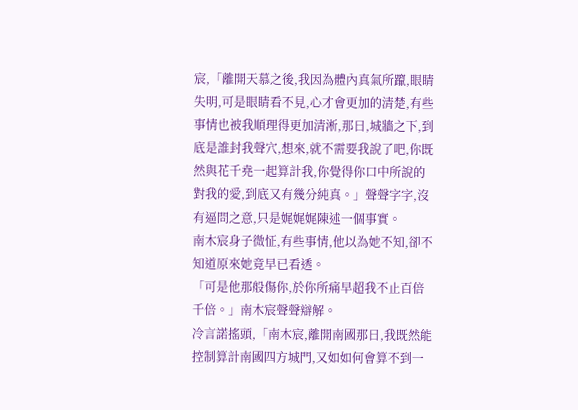宸,「離開天慕之後,我因為體內真氣所躥,眼睛失明,可是眼睛看不見,心才會更加的清楚,有些事情也被我順理得更加清淅,那日,城牆之下,到底是誰封我聲穴,想來,就不需要我說了吧,你既然與花千堯一起算計我,你覺得你口中所說的對我的愛,到底又有幾分純真。」聲聲字字,沒有逼問之意,只是娓娓娓陳述一個事實。
南木宸身子微怔,有些事情,他以為她不知,卻不知道原來她竟早已看透。
「可是他那般傷你,於你所痛早超我不止百倍千倍。」南木宸聲聲辯解。
冷言諾搖頭,「南木宸,離開南國那日,我既然能控制算計南國四方城門,又如如何會算不到一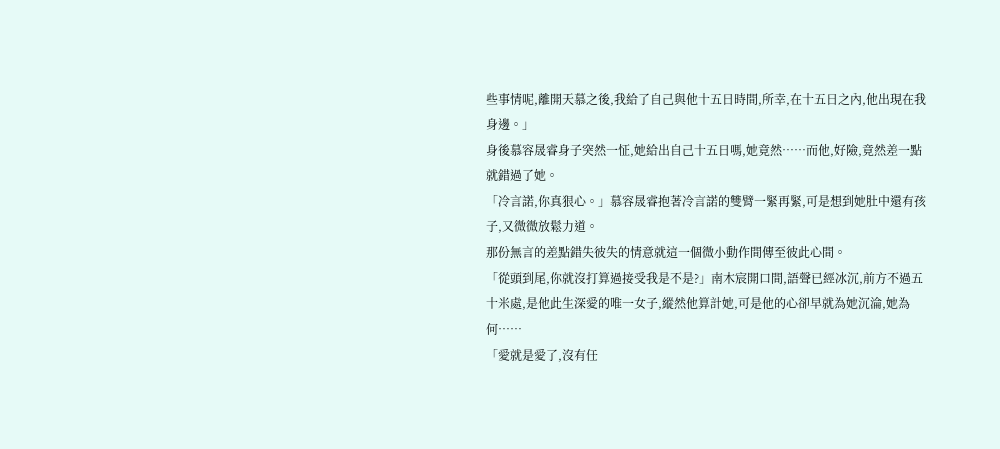些事情呢,離開天慕之後,我給了自己與他十五日時間,所幸,在十五日之內,他出現在我身邊。」
身後慕容晟睿身子突然一怔,她給出自己十五日嗎,她竟然……而他,好險,竟然差一點就錯過了她。
「冷言諾,你真狠心。」慕容晟睿抱著冷言諾的雙臂一緊再緊,可是想到她肚中還有孩子,又微微放鬆力道。
那份無言的差點錯失彼失的情意就這一個微小動作間傳至彼此心間。
「從頭到尾,你就沒打算過接受我是不是?」南木宸開口間,語聲已經冰沉,前方不過五十米處,是他此生深愛的唯一女子,縱然他算計她,可是他的心卻早就為她沉淪,她為何……
「愛就是愛了,沒有任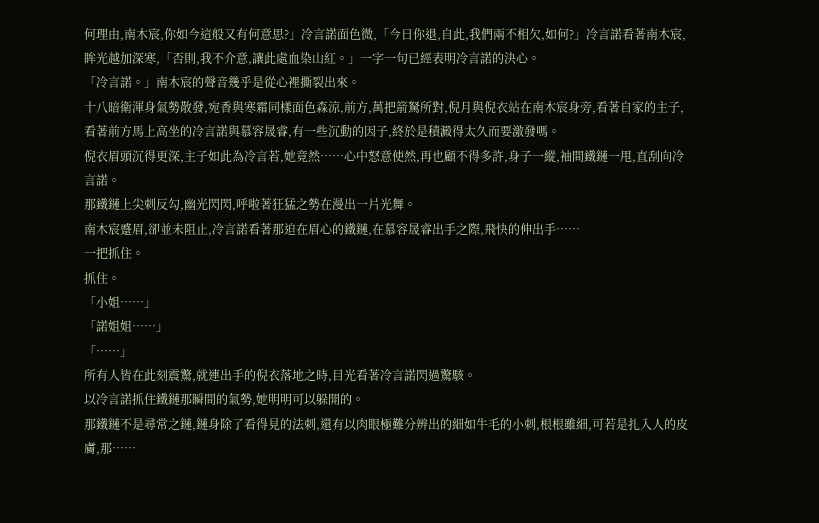何理由,南木宸,你如今這般又有何意思?」冷言諾面色微,「今日你退,自此,我們兩不相欠,如何?」冷言諾看著南木宸,眸光越加深寒,「否則,我不介意,讓此處血染山紅。」一字一句已經表明冷言諾的決心。
「冷言諾。」南木宸的聲音幾乎是從心裡撕裂出來。
十八暗衛渾身氣勢散發,宛香與寒霜同樣面色森涼,前方,萬把箭駑所對,倪月與倪衣站在南木宸身旁,看著自家的主子,看著前方馬上高坐的冷言諾與慕容晟睿,有一些沉動的因子,終於是積澱得太久而要激發嗎。
倪衣眉頭沉得更深,主子如此為冷言若,她竟然……心中怒意使然,再也顧不得多許,身子一縱,袖間鐵鏈一甩,直刮向冷言諾。
那鐵鏈上尖刺反勾,幽光閃閃,呼啦著狂猛之勢在漫出一片光舞。
南木宸蹙眉,卻並未阻止,冷言諾看著那迫在眉心的鐵鏈,在慕容晟睿出手之際,飛快的伸出手……
一把抓住。
抓住。
「小姐……」
「諾姐姐……」
「……」
所有人皆在此刻震驚,就連出手的倪衣落地之時,目光看著冷言諾閃過驚駭。
以冷言諾抓住鐵鏈那瞬間的氣勢,她明明可以躲開的。
那鐵鏈不是尋常之鏈,鏈身除了看得見的法刺,還有以肉眼極難分辨出的細如牛毛的小刺,根根雖細,可若是扎入人的皮膚,那……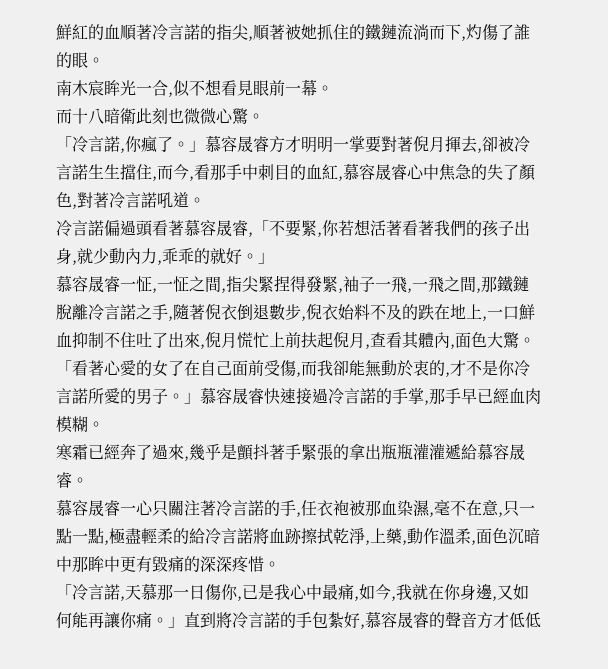鮮紅的血順著冷言諾的指尖,順著被她抓住的鐵鏈流淌而下,灼傷了誰的眼。
南木宸眸光一合,似不想看見眼前一幕。
而十八暗衛此刻也微微心驚。
「冷言諾,你瘋了。」慕容晟睿方才明明一掌要對著倪月揮去,卻被冷言諾生生擋住,而今,看那手中刺目的血紅,慕容晟睿心中焦急的失了顏色,對著冷言諾吼道。
冷言諾偏過頭看著慕容晟睿,「不要緊,你若想活著看著我們的孩子出身,就少動內力,乖乖的就好。」
慕容晟睿一怔,一怔之間,指尖緊捏得發緊,袖子一飛,一飛之間,那鐵鏈脫離冷言諾之手,隨著倪衣倒退數步,倪衣始料不及的跌在地上,一口鮮血抑制不住吐了出來,倪月慌忙上前扶起倪月,查看其體內,面色大驚。
「看著心愛的女了在自己面前受傷,而我卻能無動於衷的,才不是你冷言諾所愛的男子。」慕容晟睿快速接過冷言諾的手掌,那手早已經血肉模糊。
寒霜已經奔了過來,幾乎是顫抖著手緊張的拿出瓶瓶灌灌遞給慕容晟睿。
慕容晟睿一心只關注著冷言諾的手,任衣袍被那血染濕,毫不在意,只一點一點,極盡輕柔的給冷言諾將血跡擦拭乾淨,上藥,動作溫柔,面色沉暗中那眸中更有毀痛的深深疼惜。
「冷言諾,天慕那一日傷你,已是我心中最痛,如今,我就在你身邊,又如何能再讓你痛。」直到將冷言諾的手包紮好,慕容晟睿的聲音方才低低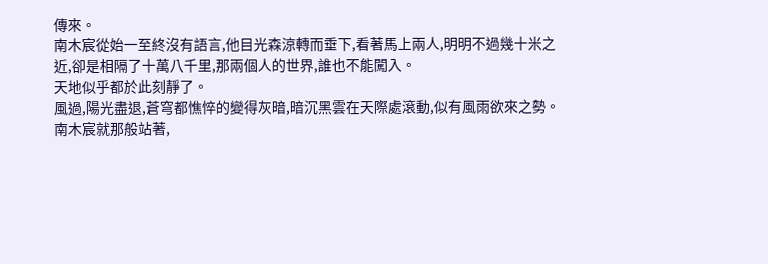傳來。
南木宸從始一至終沒有語言,他目光森涼轉而垂下,看著馬上兩人,明明不過幾十米之近,卻是相隔了十萬八千里,那兩個人的世界,誰也不能闖入。
天地似乎都於此刻靜了。
風過,陽光盡退,蒼穹都憔悴的變得灰暗,暗沉黑雲在天際處滾動,似有風雨欲來之勢。
南木宸就那般站著,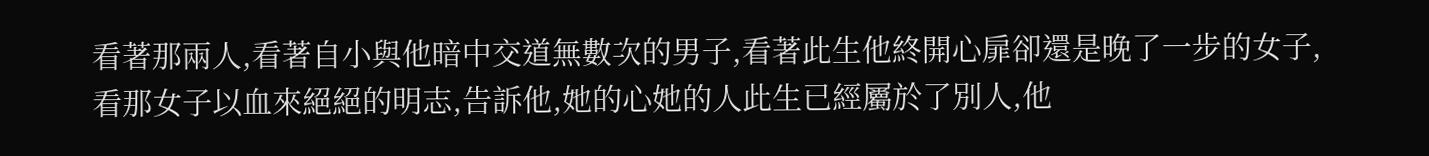看著那兩人,看著自小與他暗中交道無數次的男子,看著此生他終開心扉卻還是晚了一步的女子,看那女子以血來絕絕的明志,告訴他,她的心她的人此生已經屬於了別人,他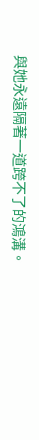與她永遠隔著一道跨不了的鴻溝。